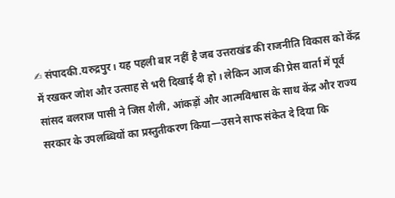✍ संपादकी.यरुद्रपुर। यह पहली बार नहीं है जब उत्तराखंड की राजनीति विकास को केंद्र में रखकर जोश और उत्साह से भरी दिखाई दी हो। लेकिन आज की प्रेस वार्ता में पूर्व सांसद बलराज पासी ने जिस शैली, आंकड़ों और आत्मविश्वास के साथ केंद्र और राज्य सरकार के उपलब्धियों का प्रस्तुतीकरण किया—उसने साफ संकेत दे दिया कि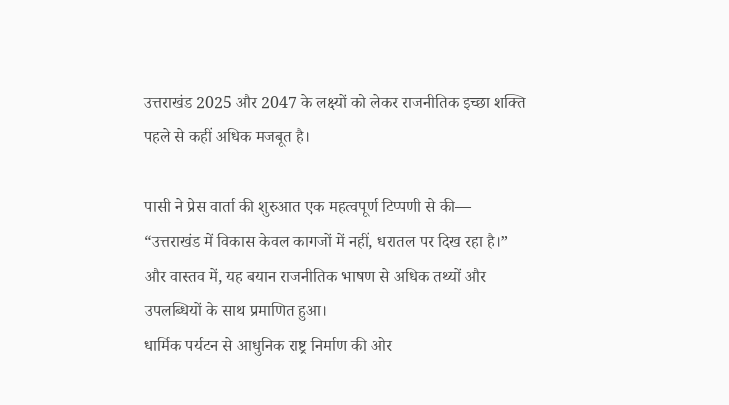उत्तराखंड 2025 और 2047 के लक्ष्यों को लेकर राजनीतिक इच्छा शक्ति पहले से कहीं अधिक मजबूत है।

पासी ने प्रेस वार्ता की शुरुआत एक महत्वपूर्ण टिप्पणी से की—
“उत्तराखंड में विकास केवल कागजों में नहीं, धरातल पर दिख रहा है।”
और वास्तव में, यह बयान राजनीतिक भाषण से अधिक तथ्यों और उपलब्धियों के साथ प्रमाणित हुआ।
धार्मिक पर्यटन से आधुनिक राष्ट्र निर्माण की ओर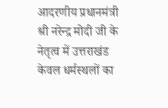आदरणीय प्रधानमंत्री श्री नरेन्द्र मोदी जी के नेतृत्व में उत्तराखंड केवल धर्मस्थलों का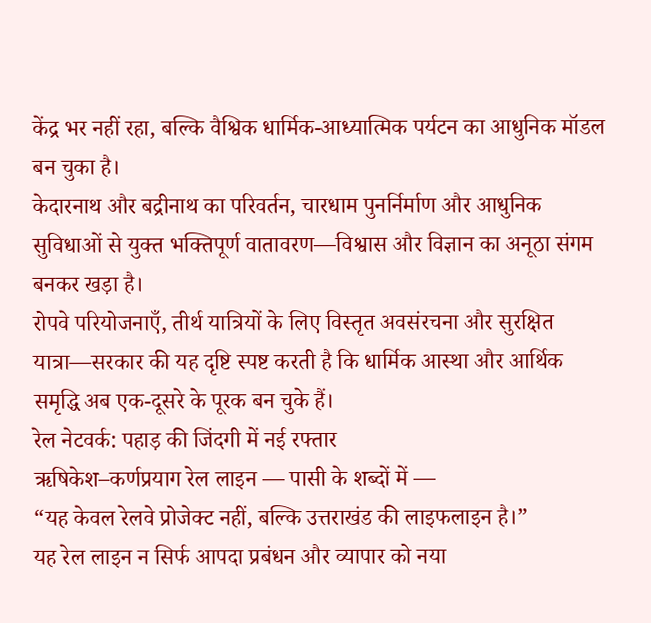केंद्र भर नहीं रहा, बल्कि वैश्विक धार्मिक-आध्यात्मिक पर्यटन का आधुनिक मॉडल बन चुका है।
केदारनाथ और बद्रीनाथ का परिवर्तन, चारधाम पुनर्निर्माण और आधुनिक सुविधाओं से युक्त भक्तिपूर्ण वातावरण—विश्वास और विज्ञान का अनूठा संगम बनकर खड़ा है।
रोपवे परियोजनाएँ, तीर्थ यात्रियों के लिए विस्तृत अवसंरचना और सुरक्षित यात्रा—सरकार की यह दृष्टि स्पष्ट करती है कि धार्मिक आस्था और आर्थिक समृद्धि अब एक-दूसरे के पूरक बन चुके हैं।
रेल नेटवर्क: पहाड़ की जिंदगी में नई रफ्तार
ऋषिकेश–कर्णप्रयाग रेल लाइन — पासी के शब्दों में —
“यह केवल रेलवे प्रोजेक्ट नहीं, बल्कि उत्तराखंड की लाइफलाइन है।”
यह रेल लाइन न सिर्फ आपदा प्रबंधन और व्यापार को नया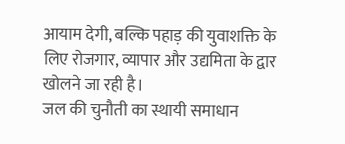आयाम देगी, बल्कि पहाड़ की युवाशक्ति के लिए रोजगार, व्यापार और उद्यमिता के द्वार खोलने जा रही है।
जल की चुनौती का स्थायी समाधान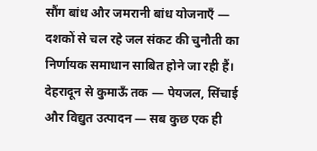सौंग बांध और जमरानी बांध योजनाएँ — दशकों से चल रहे जल संकट की चुनौती का निर्णायक समाधान साबित होने जा रही हैं।
देहरादून से कुमाऊँ तक — पेयजल, सिंचाई और विद्युत उत्पादन — सब कुछ एक ही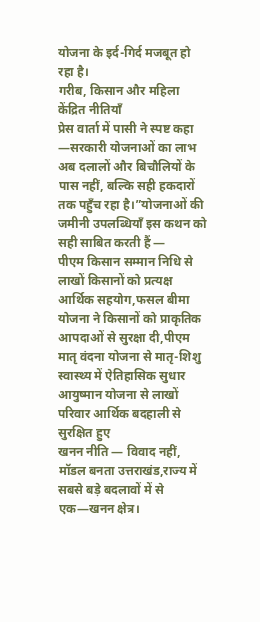योजना के इर्द-गिर्द मजबूत हो रहा है।
गरीब, किसान और महिला केंद्रित नीतियाँ
प्रेस वार्ता में पासी ने स्पष्ट कहा —सरकारी योजनाओं का लाभ अब दलालों और बिचौलियों के पास नहीं, बल्कि सही हकदारों तक पहुँच रहा है।”योजनाओं की जमीनी उपलब्धियाँ इस कथन को सही साबित करती हैं —
पीएम किसान सम्मान निधि से लाखों किसानों को प्रत्यक्ष आर्थिक सहयोग,फसल बीमा योजना ने किसानों को प्राकृतिक आपदाओं से सुरक्षा दी,पीएम मातृ वंदना योजना से मातृ-शिशु स्वास्थ्य में ऐतिहासिक सुधार
आयुष्मान योजना से लाखों परिवार आर्थिक बदहाली से सुरक्षित हुए
खनन नीति — विवाद नहीं, मॉडल बनता उत्तराखंड,राज्य में सबसे बड़े बदलावों में से एक—खनन क्षेत्र।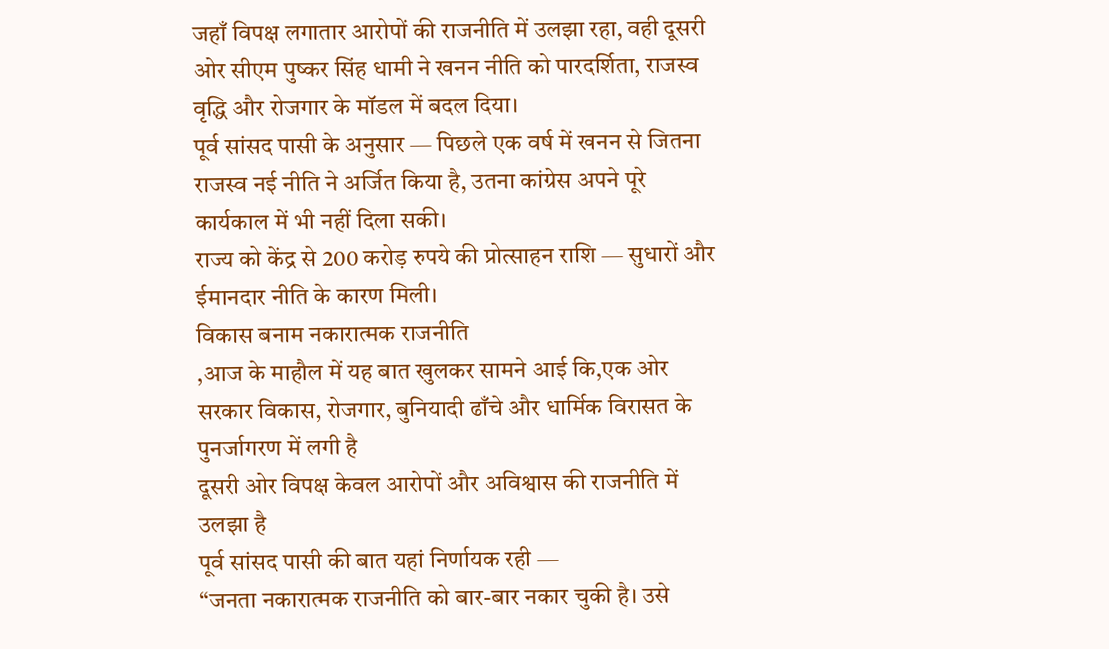जहाँ विपक्ष लगातार आरोपों की राजनीति में उलझा रहा, वही दूसरी ओर सीएम पुष्कर सिंह धामी ने खनन नीति को पारदर्शिता, राजस्व वृद्धि और रोजगार के मॉडल में बदल दिया।
पूर्व सांसद पासी के अनुसार — पिछले एक वर्ष में खनन से जितना राजस्व नई नीति ने अर्जित किया है, उतना कांग्रेस अपने पूरे कार्यकाल में भी नहीं दिला सकी।
राज्य को केंद्र से 200 करोड़ रुपये की प्रोत्साहन राशि — सुधारों और ईमानदार नीति के कारण मिली।
विकास बनाम नकारात्मक राजनीति
,आज के माहौल में यह बात खुलकर सामने आई कि,एक ओर सरकार विकास, रोजगार, बुनियादी ढाँचे और धार्मिक विरासत के पुनर्जागरण में लगी है
दूसरी ओर विपक्ष केवल आरोपों और अविश्वास की राजनीति में उलझा है
पूर्व सांसद पासी की बात यहां निर्णायक रही —
“जनता नकारात्मक राजनीति को बार-बार नकार चुकी है। उसे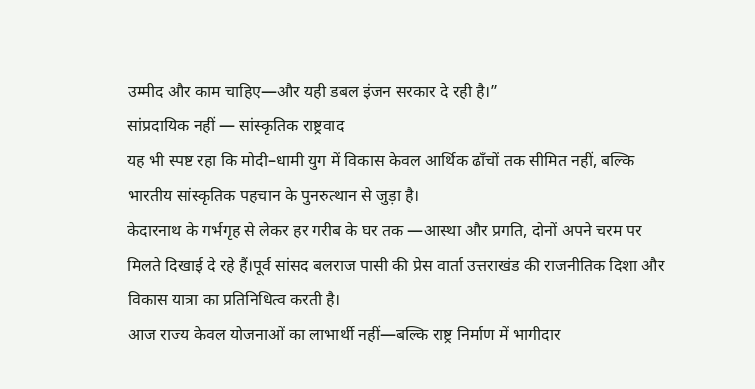उम्मीद और काम चाहिए—और यही डबल इंजन सरकार दे रही है।”
सांप्रदायिक नहीं — सांस्कृतिक राष्ट्रवाद
यह भी स्पष्ट रहा कि मोदी–धामी युग में विकास केवल आर्थिक ढाँचों तक सीमित नहीं, बल्कि भारतीय सांस्कृतिक पहचान के पुनरुत्थान से जुड़ा है।
केदारनाथ के गर्भगृह से लेकर हर गरीब के घर तक —आस्था और प्रगति, दोनों अपने चरम पर मिलते दिखाई दे रहे हैं।पूर्व सांसद बलराज पासी की प्रेस वार्ता उत्तराखंड की राजनीतिक दिशा और विकास यात्रा का प्रतिनिधित्व करती है।
आज राज्य केवल योजनाओं का लाभार्थी नहीं—बल्कि राष्ट्र निर्माण में भागीदार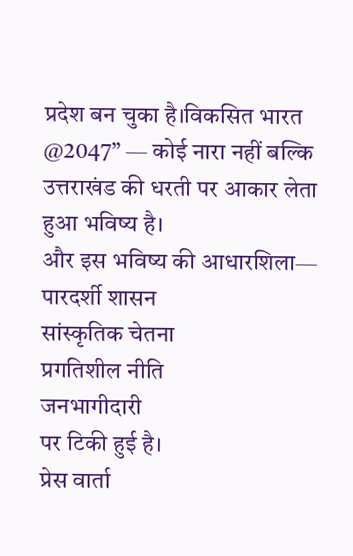प्रदेश बन चुका है।विकसित भारत @2047” — कोई नारा नहीं बल्कि उत्तराखंड की धरती पर आकार लेता हुआ भविष्य है।
और इस भविष्य की आधारशिला—
पारदर्शी शासन
सांस्कृतिक चेतना
प्रगतिशील नीति
जनभागीदारी
पर टिकी हुई है।
प्रेस वार्ता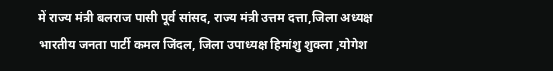में राज्य मंत्री बलराज पासी पूर्व सांसद, राज्य मंत्री उत्तम दत्ता,जिला अध्यक्ष भारतीय जनता पार्टी कमल जिंदल, जिला उपाध्यक्ष हिमांशु शुक्ला ,योगेश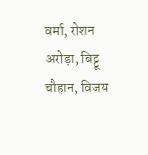वर्मा, रोशन अरोड़ा, बिट्टू चौहान, विजय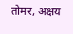तोमर, अक्षय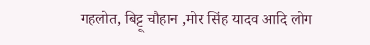गहलोत, बिट्टू चौहान ,मोर सिंह यादव आदि लोग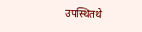उपस्थितथे